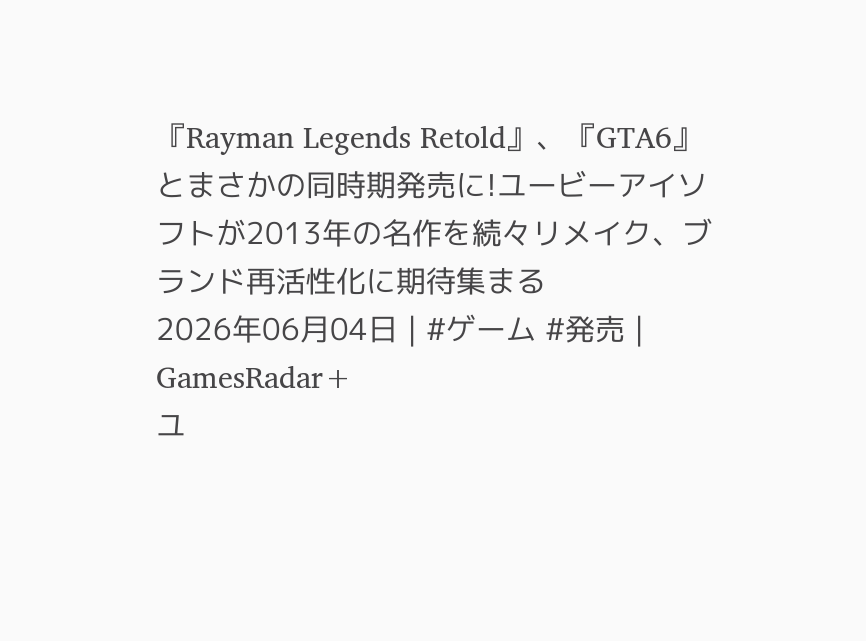『Rayman Legends Retold』、『GTA6』とまさかの同時期発売に!ユービーアイソフトが2013年の名作を続々リメイク、ブランド再活性化に期待集まる
2026年06月04日 | #ゲーム #発売 | GamesRadar+
ユ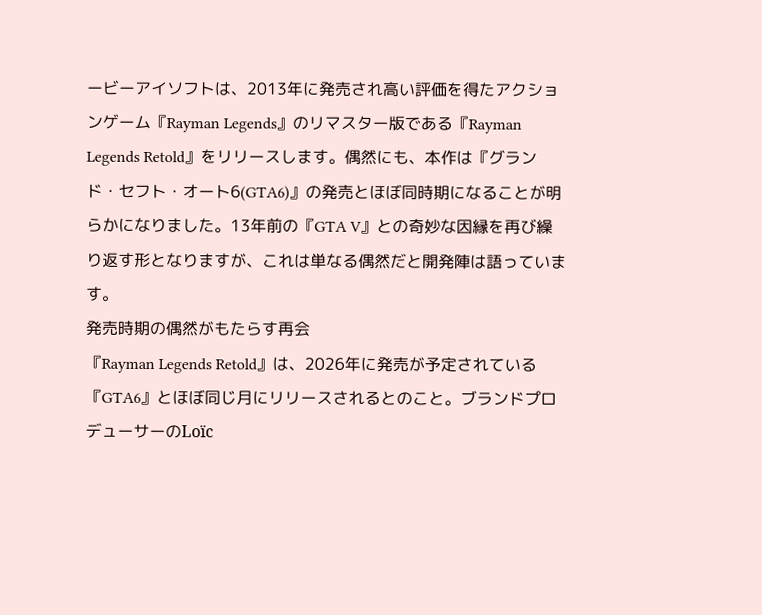ービーアイソフトは、2013年に発売され高い評価を得たアクションゲーム『Rayman Legends』のリマスター版である『Rayman Legends Retold』をリリースします。偶然にも、本作は『グランド・セフト・オート6(GTA6)』の発売とほぼ同時期になることが明らかになりました。13年前の『GTA V』との奇妙な因縁を再び繰り返す形となりますが、これは単なる偶然だと開発陣は語っています。
発売時期の偶然がもたらす再会
『Rayman Legends Retold』は、2026年に発売が予定されている『GTA6』とほぼ同じ月にリリースされるとのこと。ブランドプロデューサーのLoïc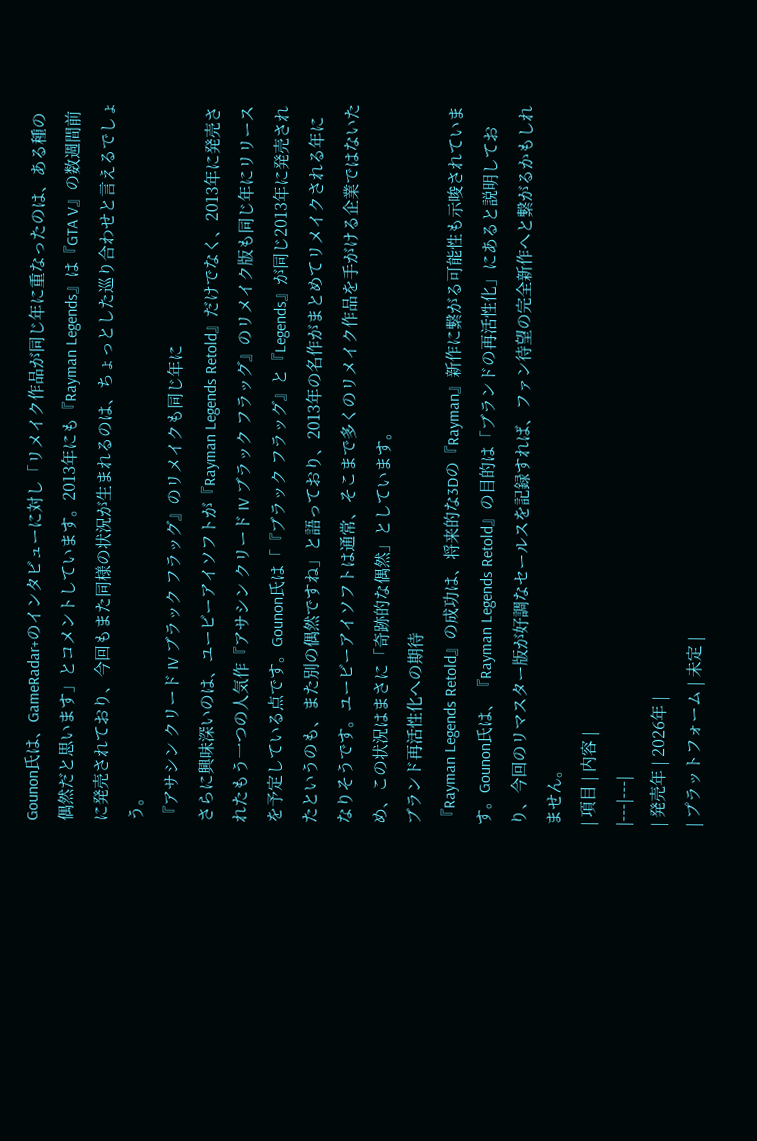Gounon氏は、GameRadar+のインタビューに対し「リメイク作品が同じ年に重なったのは、ある種の偶然だと思います」とコメントしています。2013年にも『Rayman Legends』は『GTA V』の数週間前に発売されており、今回もまた同様の状況が生まれるのは、ちょっとした巡り合わせと言えるでしょう。
『アサシン クリード IV ブラック フラッグ』のリメイクも同じ年に
さらに興味深いのは、ユービーアイソフトが『Rayman Legends Retold』だけでなく、2013年に発売されたもう一つの人気作『アサシン クリード IV ブラック フラッグ』のリメイク版も同じ年にリリースを予定している点です。Gounon氏は「『ブラック フラッグ』と『Legends』が同じ2013年に発売されたというのも、また別の偶然ですね」と語っており、2013年の名作がまとめてリメイクされる年になりそうです。ユービーアイソフトは通常、そこまで多くのリメイク作品を手がける企業ではないため、この状況はまさに「奇跡的な偶然」としています。
ブランド再活性化への期待
『Rayman Legends Retold』の成功は、将来的な3Dの『Rayman』新作に繋がる可能性も示唆されています。Gounon氏は、『Rayman Legends Retold』の目的は「ブランドの再活性化」にあると説明しており、今回のリマスター版が好調なセールスを記録すれば、ファン待望の完全新作へと繋がるかもしれません。
| 項目 | 内容 |
|---|---|
| 発売年 | 2026年 |
| プラットフォーム | 未定 |